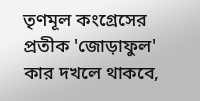তৃণমূল কংগ্রেসের প্রতীক 'জোড়াফুল' কার দখলে থাকবে,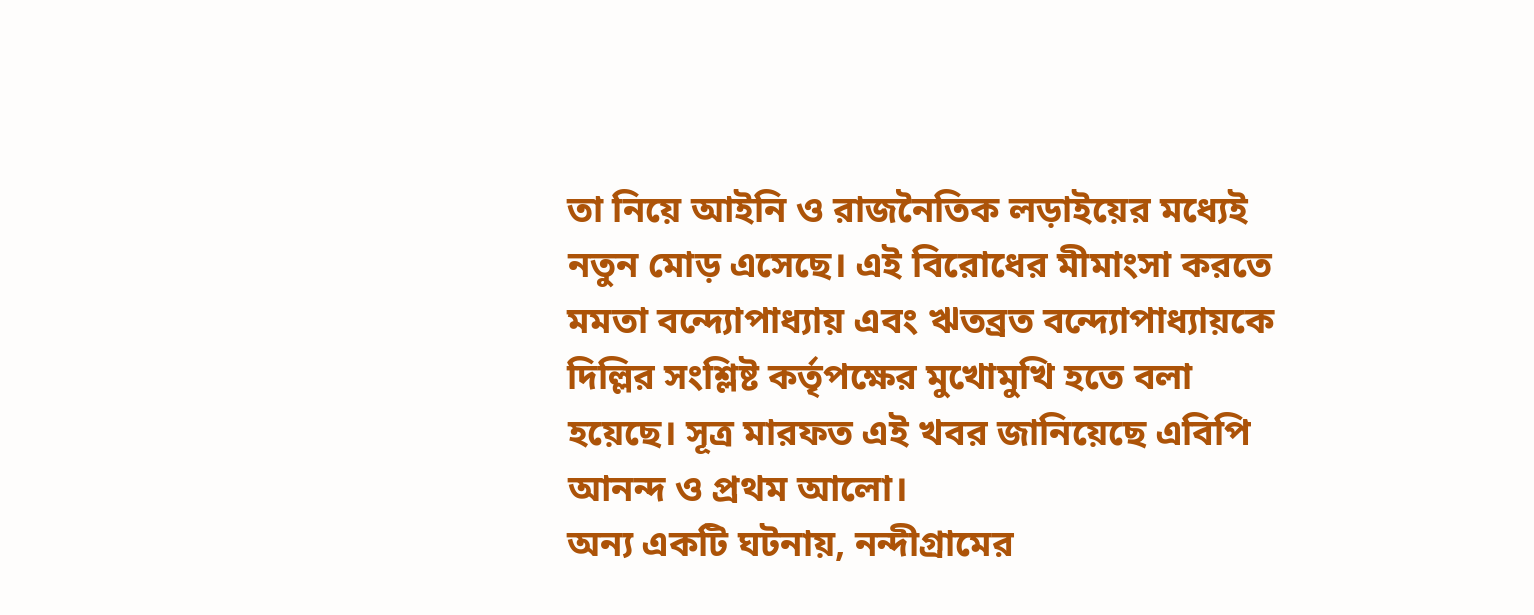তা নিয়ে আইনি ও রাজনৈতিক লড়াইয়ের মধ্যেই নতুন মোড় এসেছে। এই বিরোধের মীমাংসা করতে মমতা বন্দ্যোপাধ্যায় এবং ঋতব্রত বন্দ্যোপাধ্যায়কে দিল্লির সংশ্লিষ্ট কর্তৃপক্ষের মুখোমুখি হতে বলা হয়েছে। সূত্র মারফত এই খবর জানিয়েছে এবিপি আনন্দ ও প্রথম আলো।
অন্য একটি ঘটনায়, নন্দীগ্রামের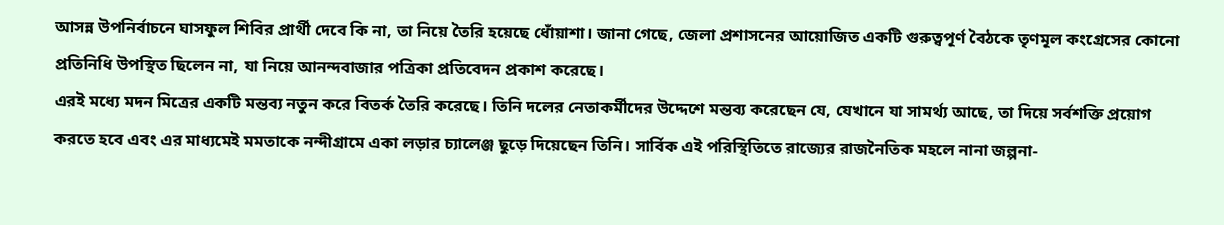আসন্ন উপনির্বাচনে ঘাসফুল শিবির প্রার্থী দেবে কি না, তা নিয়ে তৈরি হয়েছে ধোঁয়াশা। জানা গেছে, জেলা প্রশাসনের আয়োজিত একটি গুরুত্বপূর্ণ বৈঠকে তৃণমূল কংগ্রেসের কোনো প্রতিনিধি উপস্থিত ছিলেন না, যা নিয়ে আনন্দবাজার পত্রিকা প্রতিবেদন প্রকাশ করেছে।
এরই মধ্যে মদন মিত্রের একটি মন্তব্য নতুন করে বিতর্ক তৈরি করেছে। তিনি দলের নেতাকর্মীদের উদ্দেশে মন্তব্য করেছেন যে, যেখানে যা সামর্থ্য আছে, তা দিয়ে সর্বশক্তি প্রয়োগ করতে হবে এবং এর মাধ্যমেই মমতাকে নন্দীগ্রামে একা লড়ার চ্যালেঞ্জ ছুড়ে দিয়েছেন তিনি। সার্বিক এই পরিস্থিতিতে রাজ্যের রাজনৈতিক মহলে নানা জল্পনা-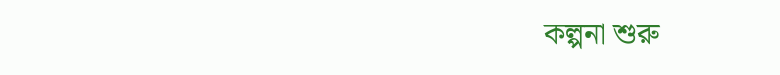কল্পনা শুরু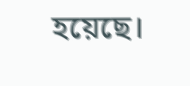হয়েছে।